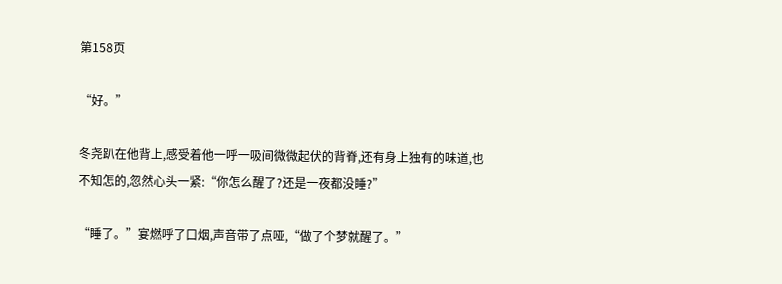第158页

“好。”

冬尧趴在他背上,感受着他一呼一吸间微微起伏的背脊,还有身上独有的味道,也不知怎的,忽然心头一紧:“你怎么醒了?还是一夜都没睡?”

“睡了。”宴燃呼了口烟,声音带了点哑,“做了个梦就醒了。”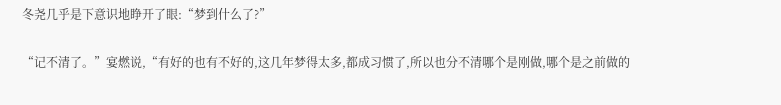冬尧几乎是下意识地睁开了眼:“梦到什么了?”

“记不清了。”宴燃说,“有好的也有不好的,这几年梦得太多,都成习惯了,所以也分不清哪个是刚做,哪个是之前做的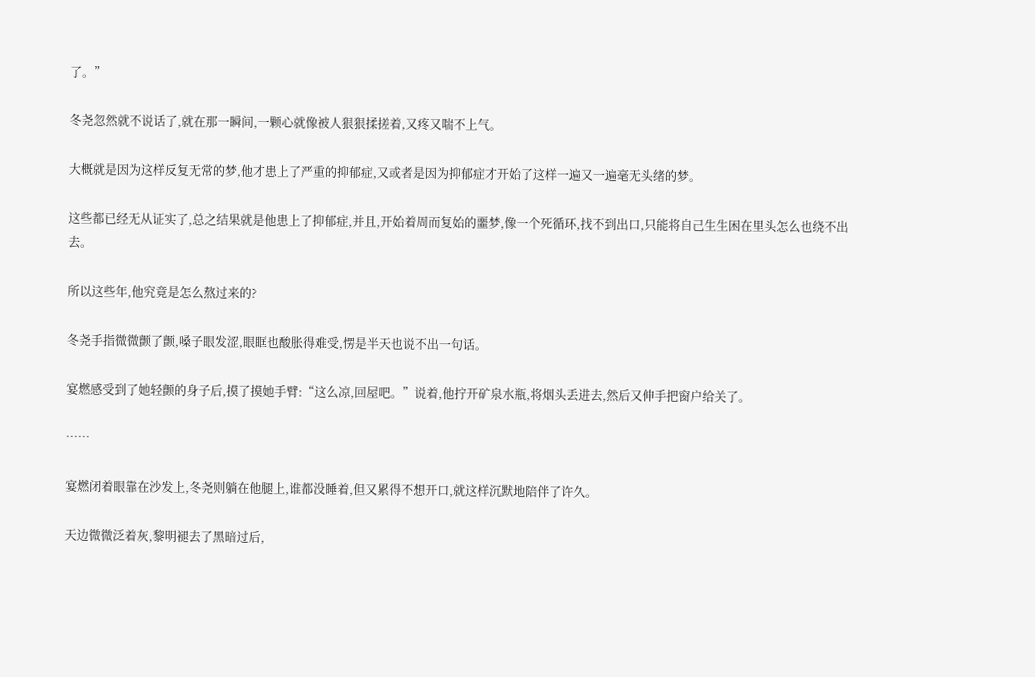了。”

冬尧忽然就不说话了,就在那一瞬间,一颗心就像被人狠狠揉搓着,又疼又喘不上气。

大概就是因为这样反复无常的梦,他才患上了严重的抑郁症,又或者是因为抑郁症才开始了这样一遍又一遍毫无头绪的梦。

这些都已经无从证实了,总之结果就是他患上了抑郁症,并且,开始着周而复始的噩梦,像一个死循环,找不到出口,只能将自己生生困在里头怎么也绕不出去。

所以这些年,他究竟是怎么熬过来的?

冬尧手指微微颤了颤,嗓子眼发涩,眼眶也酸胀得难受,愣是半天也说不出一句话。

宴燃感受到了她轻颤的身子后,摸了摸她手臂:“这么凉,回屋吧。”说着,他拧开矿泉水瓶,将烟头丢进去,然后又伸手把窗户给关了。

……

宴燃闭着眼靠在沙发上,冬尧则躺在他腿上,谁都没睡着,但又累得不想开口,就这样沉默地陪伴了许久。

天边微微泛着灰,黎明褪去了黑暗过后,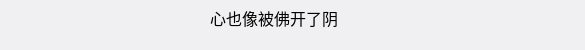心也像被佛开了阴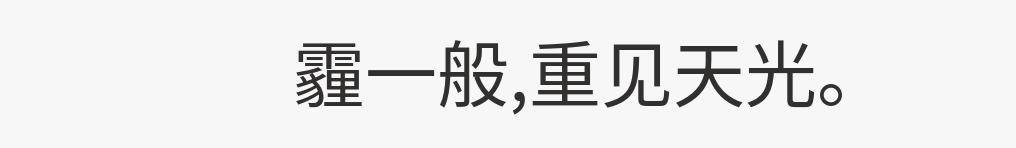霾一般,重见天光。